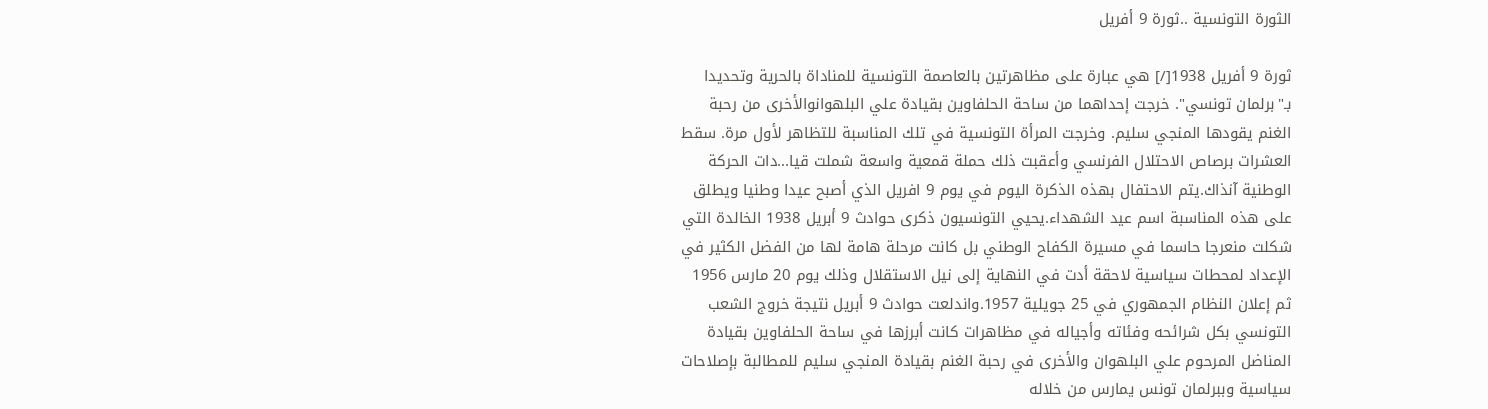الثورة التونسية ..ثورة 9 أفريل

ثورة 9 أفريل 1938[/] هي عبارة على مظاهرتين بالعاصمة التونسية للمناداة بالحرية وتحديدا بـ"برلمان تونسي". خرجت إحداهما من ساحة الحلفاوين بقيادة علي البلهوانوالأخرى من رحبة الغنم يقودها المنجي سليم. وخرجت المرأة التونسية في تلك المناسبة للتظاهر لأول مرة. سقط العشرات برصاص الاحتلال الفرنسي وأعقبت ذلك حملة قمعية واسعة شملت قيا...دات الحركة الوطنية آنذاك.يتم الاحتفال بهذه الذكرة اليوم في يوم 9 افريل الذي أصبح عيدا وطنيا ويطلق على هذه المناسبة اسم عيد الشهداء.يحيي التونسيون ذكرى حوادث 9 أبريل 1938 الخالدة التي شكلت منعرجا حاسما في مسيرة الكفاح الوطني بل كانت مرحلة هامة لها من الفضل الكثير في الإعداد لمحطات سياسية لاحقة أدت في النهاية إلى نيل الاستقلال وذلك يوم 20 مارس 1956 ثم إعلان النظام الجمهوري في 25 جويلية 1957.واندلعت حوادث 9 أبريل نتيجة خروج الشعب التونسي بكل شرائحه وفئاته وأجياله في مظاهرات كانت أبرزها في ساحة الحلفاوين بقيادة المناضل المرحوم علي البلهوان والأخرى في رحبة الغنم بقيادة المنجي سليم للمطالبة بإصلاحات سياسية وببرلمان تونس يمارس من خلاله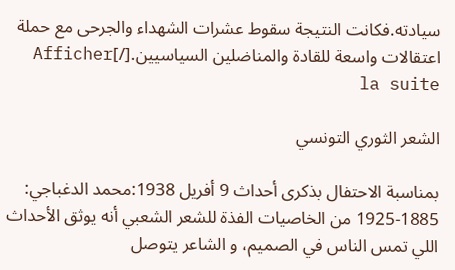سيادته.فكانت النتيجة سقوط عشرات الشهداء والجرحى مع حملة اعتقالات واسعة للقادة والمناضلين السياسيين.[/]Afficher la suite

الشعر الثوري التونسي

بمناسبة الاحتفال بذكرى أحداث 9 أفريل 1938:محمد الدغباجي: 1885-1925 من الخاصيات الفذة للشعر الشعبي أنه يوثق الأحداث اللي تمس الناس في الصميم، و الشاعر يتوصل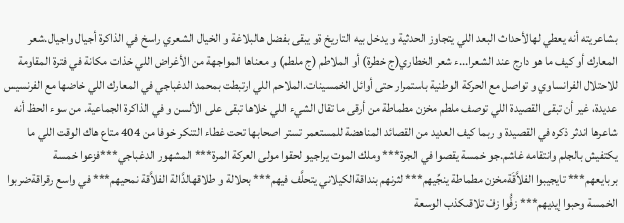بشاعريته أنه يعطي لهالأحداث البعد اللي يتجاوز الحدثية و يدخل بيه التاريخ ةو يبقى بفضل هالبلاغة و الخيال الشعري راسخ في الذاكرة أجيال واجيال.شعر المعارك أو كيف ما هو دارج عند الشعرا...ء شعر الخطاري(ج خطرة) أو الملاطم (ج ملطم) و معناها المواجهة من الأغراض اللي خذات مكانة في فترة المقاومة للاحتلال الفرانساوي و تواصل مع الحركة الوطنية باستمرار حتى أوائل الخمسينات.الملاحم اللي ارتبطت بمحمد الدغباجي في المعارك اللي خاضها مع الفرنسيس عديدة، غير أن تبقى القصيدة اللي توصف ملطم مخزن مطماطة من أرقى ما تقال الشيء اللي خلاها تبقى على الألسن و في الذاكرة الجماعية. من سوء الحظ أنه شاعرها اندثر ذكره في القصيدة و ربما كيف العديد من القصائد المناهضة للمستعمر تستر اصحابها تحت غطاء التنكر خوفا من 404 متاع هاك الوقت اللي ما يكتفيش بالجلم وانتقامه غاشم.جو خمسة يقصوا في الجرة*** وملك الموت يراجيو لحقوا مولى العركة المرة*** المشهور الدغباجي***فزعوا خمسة بربايعهم*** تايجيبوا الفلاَّقَةمخزن مطماطة ينجِّيهم*** لثرنهم بنداقةالكيلاني يتحلَّف فيهم*** بحلالة و طلاقهالدَّالة الفلاَّقة نمحيهم*** في واسع رقراقةضربوا الخمسة وحبوا إيديهم*** زفُّوا زفْ تلاقىكذب الوسعة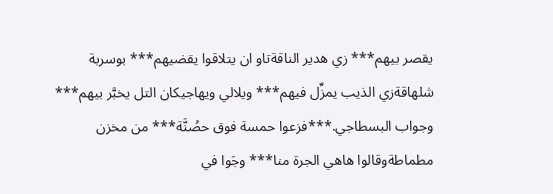يقصر بيهم*** زي هدير الناقةتاو ان يتلاقوا يقضيهم*** بوسربة شلهاقةزي الذيب يمزِّل فيهم*** ويلالي ويهاجيكان التل يخبَّر بيهم*** وجواب البسطاجي.***فزعوا حمسة فوق حصُنَّة*** من مخزن مطماطةوقالوا هاهي الجرة منا*** وجَوا في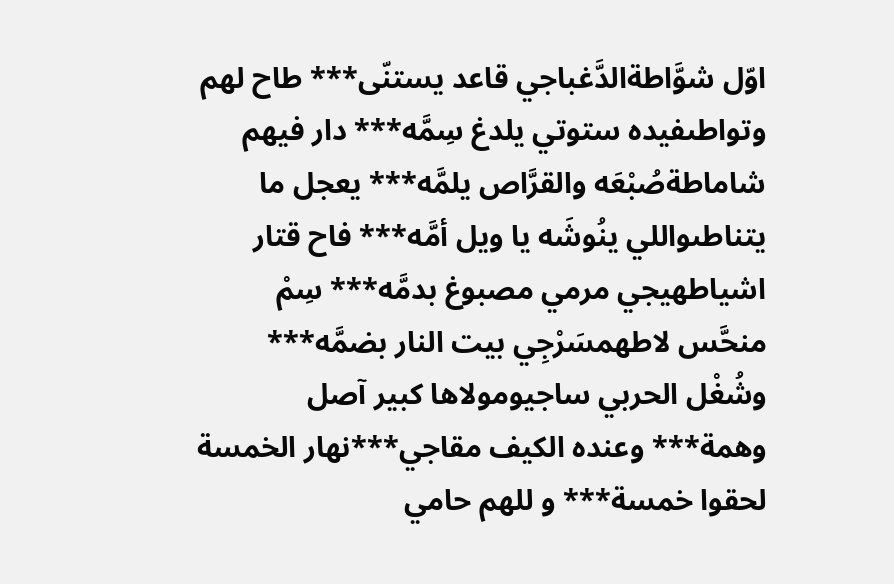اوّل شوَّاطةالدَّغباجي قاعد يستنّى*** طاح لهم وتواطىفيده ستوتي يلدغ سِمَّه*** دار فيهم شاماطةصُبْعَه والقرَّاص يلمَّه*** يعجل ما يتناطىواللي ينُوشَه يا ويل أمَّه*** فاح قتار اشياطهيجي مرمي مصبوغ بدمَّه*** سِمْ منحَّس لاطهمسَرْجِي بيت النار بضمَّه*** وشُغْل الحربي ساجيومولاها كبير آصل وهمة*** وعنده الكيف مقاجي***نهار الخمسة لحقوا خمسة*** و للهم حامي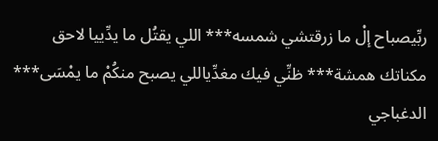ربِّيصباح إلْ ما زرقتشي شمسه*** اللي يقتُل ما يدِّييا لاحق مكناتك همشة*** ظنِّي فيك مغدِّياللي يصبح منكُمْ ما يمْسَى*** الدغباجي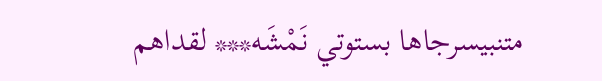متنبيسرجاها بستوتي نَمْشَه*** لقداهم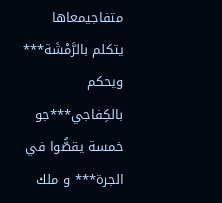متفاجيمعاها يتكلم بالرَّمْشَة*** ويحكم بالكِفاجي***جو خمسة يقصُّوا في الجرة*** و ملك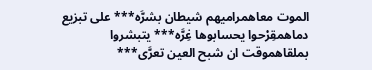الموت معاهمراميهم شيطان بشرَّه*** على تبزيع دماهمقِرْحوا يحسابوها غِرَّه*** يتبشروا بملقاهموقت ان شبح العين تعرَّى***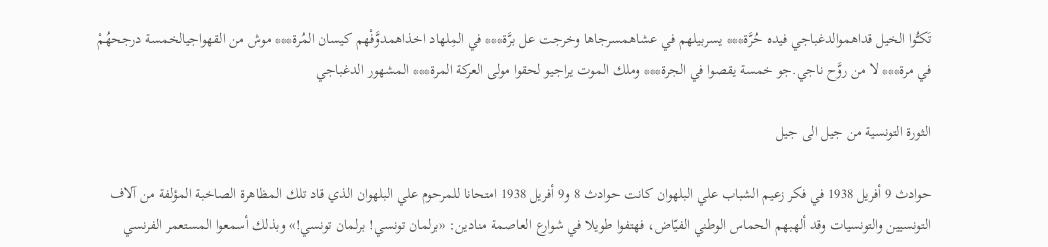تَكـُّوا الخيل قداهموالدغباجي فيده حُرَّة*** يسربيلهم في عشاهمسرجاها وخرجت عل برَّة*** في المِلهاد اخذاهمدوَّفْهم كيسان المُرة*** موش من القهواجيالخمسة درجحهُمْ في مرة*** لا من روَّح ناجي.جو خمسة يقصوا في الجرة*** وملك الموت يراجيو لحقوا مولى العركة المرة*** المشهور الدغباجي

الثورة التونسية من جيل الى جيل

حوادث 9 أفريل 1938 في فكر زعيم الشباب علي البلهوان كانت حوادث 8 و9 أفريل 1938 امتحانا للمرحوم علي البلهوان الذي قاد تلك المظاهرة الصاخبة المؤلفة من آلاف التونسيين والتونسيات وقد ألهبهم الحماس الوطني الفيّاض، فهتفوا طويلا في شوارع العاصمة منادين: «برلمان تونسي! برلمان تونسي!» وبذلك أسمعوا المستعمر الفرنسي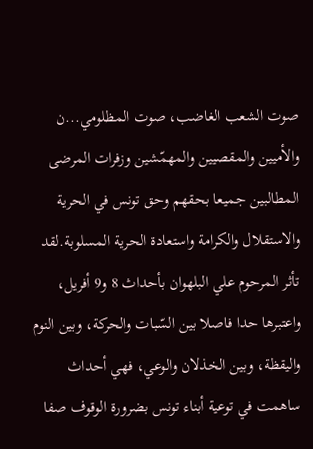صوت الشعب الغاضب، صوت المظلومي...ن والأميين والمقصيين والمهمّشين وزفرات المرضى المطالبين جميعا بحقهم وحق تونس في الحرية والاستقلال والكرامة واستعادة الحرية المسلوبة.لقد تأثر المرحوم علي البلهوان بأحداث 8 و9 أفريل، واعتبرها حدا فاصلا بين السّبات والحركة، وبين النوم واليقظة، وبين الخذلان والوعي، فهي أحداث ساهمت في توعية أبناء تونس بضرورة الوقوف صفا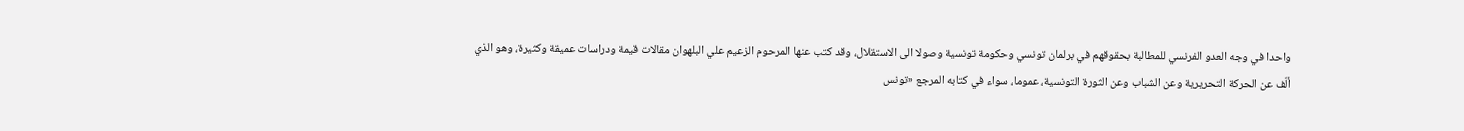واحدا في وجه العدو الفرنسي للمطالبة بحقوقهم في برلمان تونسي وحكومة تونسية وصولا الى الاستقلال، وقد كتب عنها المرحوم الزعيم علي البلهوان مقالات قيمة ودراسات عميقة وكثيرة، وهو الذي ألّف عن الحركة التحريرية وعن الشباب وعن الثورة التونسية، عموما، سواء في كتابه المرجع «تونس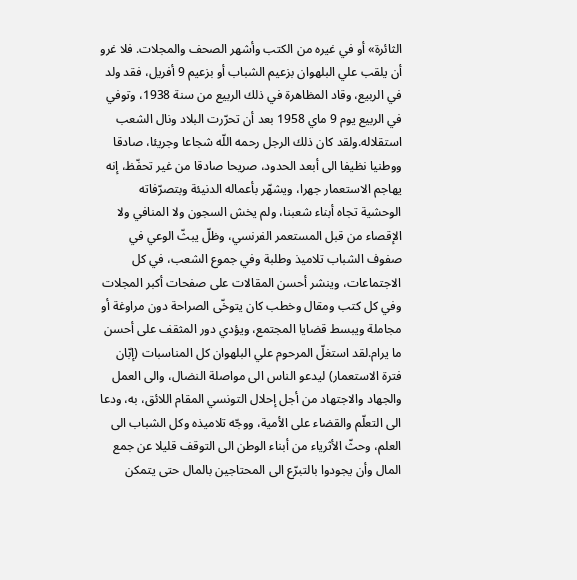الثائرة» أو في غيره من الكتب وأشهر الصحف والمجلات. فلا غرو أن يلقب علي البلهوان بزعيم الشباب أو بزعيم 9 أفريل، فقد ولد في الربيع، وقاد المظاهرة في ذلك الربيع من سنة 1938، وتوفي في الربيع يوم 9 ماي 1958 بعد أن تحرّرت البلاد ونال الشعب استقلاله.ولقد كان ذلك الرجل رحمه اللّه شجاعا وجريئا، صادقا ووطنيا نظيفا الى أبعد الحدود، صريحا صادقا من غير تحفّظ، إنه يهاجم الاستعمار جهرا، ويشهّر بأعماله الدنيئة وبتصرّفاته الوحشية تجاه أبناء شعبنا، ولم يخش السجون ولا المنافي ولا الإقصاء من قبل المستعمر الفرنسي، وظلّ يبثّ الوعي في صفوف الشباب تلاميذ وطلبة وفي جموع الشعب، في كل الاجتماعات، وينشر أحسن المقالات على صفحات أكبر المجلات وفي كل كتب ومقال وخطب كان يتوخّى الصراحة دون مراوغة أو مجاملة ويبسط قضايا المجتمع، ويؤدي دور المثقف على أحسن ما يرام.لقد استغلّ المرحوم علي البلهوان كل المناسبات (إبّان فترة الاستعمار) ليدعو الناس الى مواصلة النضال، والى العمل والجهاد والاجتهاد من أجل إحلال التونسي المقام اللائق، به، ودعا الى التعلّم والقضاء على الأمية، ووجّه تلاميذه وكل الشباب الى العلم، وحثّ الأثرياء من أبناء الوطن الى التوقف قليلا عن جمع المال وأن يجودوا بالتبرّع الى المحتاجين بالمال حتى يتمكن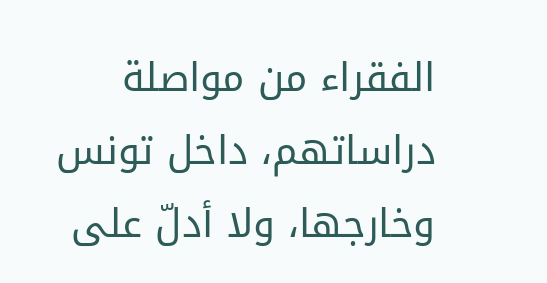الفقراء من مواصلة دراساتهم، داخل تونس وخارجها، ولا أدلّ على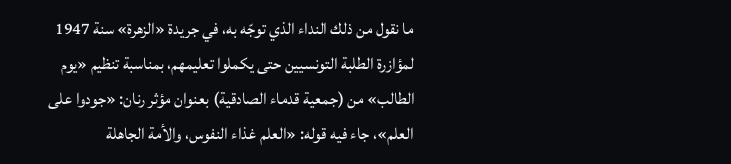ما نقول من ذلك النداء الذي توجّه به، في جريدة «الزهرة» سنة 1947 لمؤازرة الطلبة التونسيين حتى يكملوا تعليمهم، بمناسبة تنظيم «يوم الطالب» من (جمعية قدماء الصادقية) بعنوان مؤثر رنان: «جودوا على العلم»، جاء فيه قوله: «العلم غذاء النفوس، والأمة الجاهلة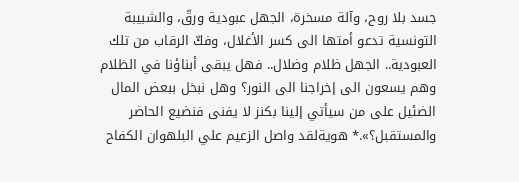جسد بلا روح، وآلة مسخرة، الجهل عبودية ورقّ، والشبيبة التونسية تدعو أمتها الى كسر الأغلال، وفكّ الرقاب من تلك العبودية.. الجهل ظلام وضلال.. فهل يبقى أبناؤنا في الظلام وهم يسعون الى إخراجنا الى النور؟ وهل نبخل ببعض المال الضئيل على من سيأتي إلينا بكنز لا يفنى فنضيع الحاضر والمستقبل؟».* هويةلقد واصل الزعيم علي البلهوان الكفاح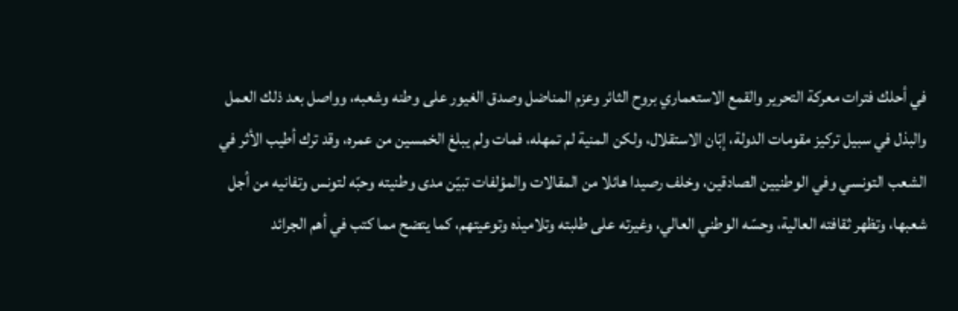في أحلك فترات معركة التحرير والقمع الاستعماري بروح الثائر وعزم المناضل وصدق الغيور على وطنه وشعبه، وواصل بعد ذلك العمل والبذل في سبيل تركيز مقومات الدولة، إبّان الاستقلال، ولكن المنية لم تمهله، فمات ولم يبلغ الخمسين من عمره، وقد ترك أطيب الأثر في الشعب التونسي وفي الوطنيين الصادقين، وخلف رصيدا هائلا من المقالات والمؤلفات تبيّن مدى وطنيته وحبّه لتونس وتفانيه من أجل شعبها، وتظهر ثقافته العالية، وحسّه الوطني العالي، وغيرته على طلبته وتلاميذه وتوعيتهم، كما يتضح مما كتب في أهم الجرائد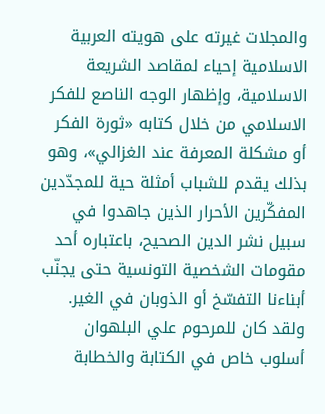والمجلات غيرته على هويته العربية الاسلامية إحياء لمقاصد الشريعة الاسلامية، وإظهار الوجه الناصع للفكر الاسلامي من خلال كتابه «ثورة الفكر أو مشكلة المعرفة عند الغزالي»، وهو بذلك يقدم للشباب أمثلة حية للمجدّدين المفكّرين الأحرار الذين جاهدوا في سبيل نشر الدين الصحيح، باعتباره أحد مقومات الشخصية التونسية حتى يجنّب أبناءنا التفسّخ أو الذوبان في الغير. ولقد كان للمرحوم علي البلهوان أسلوب خاص في الكتابة والخطابة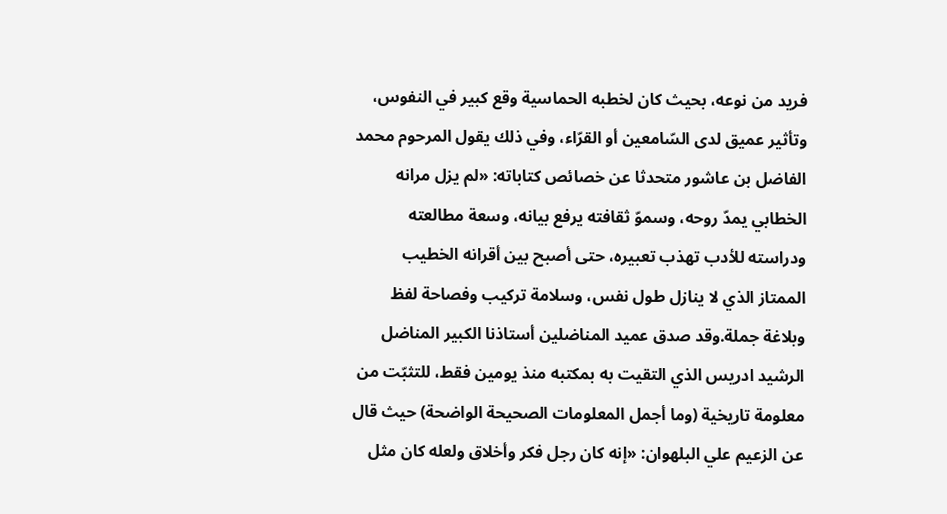فريد من نوعه، بحيث كان لخطبه الحماسية وقع كبير في النفوس، وتأثير عميق لدى السّامعين أو القرّاء، وفي ذلك يقول المرحوم محمد الفاضل بن عاشور متحدثا عن خصائص كتاباته: «لم يزل مرانه الخطابي يمدّ روحه، وسموّ ثقافته يرفع بيانه، وسعة مطالعته ودراسته للأدب تهذب تعبيره، حتى أصبح بين أقرانه الخطيب الممتاز الذي لا ينازل طول نفس، وسلامة تركيب وفصاحة لفظ وبلاغة جملة.وقد صدق عميد المناضلين أستاذنا الكبير المناضل الرشيد ادريس الذي التقيت به بمكتبه منذ يومين فقط، للتثبّت من معلومة تاريخية (وما أجمل المعلومات الصحيحة الواضحة) حيث قال عن الزعيم علي البلهوان: «إنه كان رجل فكر وأخلاق ولعله كان مثل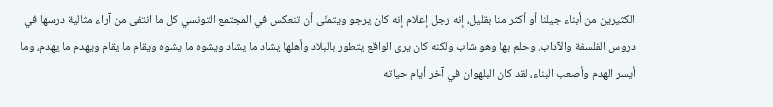الكثيرين من أبناء جيلنا أو أكثر منا بقليل، إنه رجل إعلام إنه كان يرجو ويتمنّى أن تنعكس في المجتمع التونسي كل ما انتفى من آراء مثالية درسها في دروس الفلسفة والآداب. وحلم بها وهو شاب ولكنه كان يرى الواقع يتطور بالبلاد وأهلها يشاد ما يشاد ويشوه ما يشوه ويقام ما يقام ويهدم ما يهدم، وما أيسر الهدم وأصعب البناء، لقد كان البلهوان في آخر أيام حياته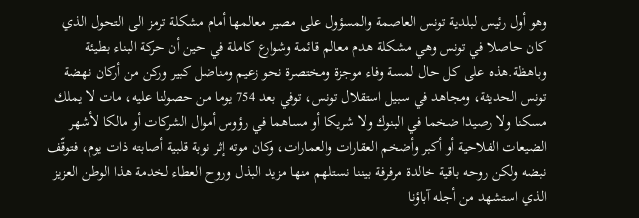وهو أول رئيس لبلدية تونس العاصمة والمسؤول على مصير معالمها أمام مشكلة ترمز الى التحول الذي كان حاصلا في تونس وهي مشكلة هدم معالم قائمة وشوارع كاملة في حين أن حركة البناء بطيئة وباهظة.هذه على كل حال لمسة وفاء موجزة ومختصرة نحو زعيم ومناضل كبير وركن من أركان نهضة تونس الحديثة، ومجاهد في سبيل استقلال تونس، توفي بعد 754 يوما من حصولنا عليه، مات لا يملك مسكنا ولا رصيدا ضخما في البنوك ولا شريكا أو مساهما في رؤوس أموال الشركات أو مالكا لأشهر الضيعات الفلاحية أو أكبر وأضخم العقارات والعمارات، وكان موته إثر نوبة قلبية أصابته ذات يوم، فتوقّف نبضه ولكن روحه باقية خالدة مرفرفة بيننا نستلهم منها مزيد البذل وروح العطاء لخدمة هذا الوطن العزيز الذي استشهد من أجله آباؤنا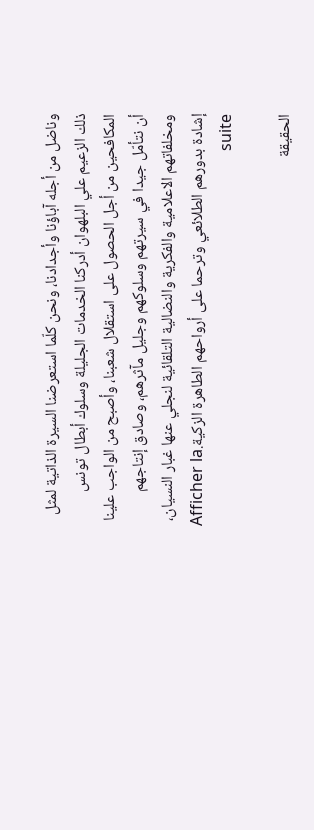وناضل من أجله آباؤنا وأجدادنا، ونحن كلّما استعرضنا السيرة الذاتية لمثل ذلك الزعيم علي البلهوان أدركنا الخدمات الجليلة وسلوك أبطال تونس المكافحين من أجل الحصول على استقلال شعبنا، وأصبح من الواجب علينا أن نتأمّل جيدا في سيرتهم وسلوكهم وجليل مآثرهم، وصادق إنتاجهم ومخلفاتهم الاعلامية والفكرية والنضالية التلقائية لنجلي عنها غبار النسيان، إشادة بدورهم الطلائعي وترحما على أرواحهم الطاهرة الزكية.Afficher la suite

الحقيقة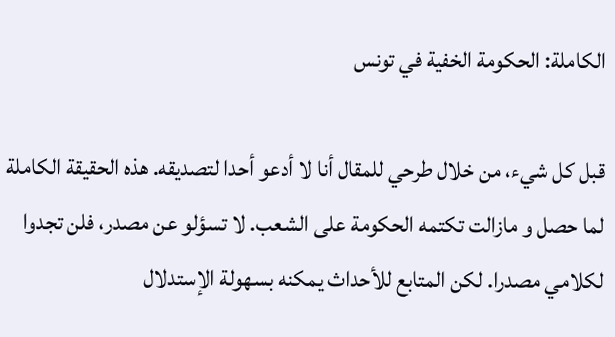الكاملة: الحكومة الخفية في تونس

قبل كل شيء، من خلال طرحي للمقال أنا لا أدعو أحدا لتصديقه. هذه الحقيقة الكاملة لما حصل و مازالت تكتمه الحكومة على الشعب. لا تسؤلو عن مصدر، فلن تجدوا لكلامي مصدرا. لكن المتابع للأحداث يمكنه بسهولة الإستدلال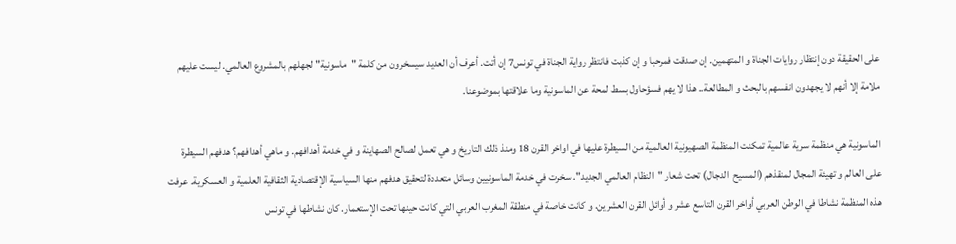على الحقيقة دون إنتظار روايات الجناة و المتهمين. إن صدقت فمرحبا و إن كذبت فانتظر رواية الجناة في تونس7 إن أتت. أعرف أن العديد سيسخرون من كلمة "ماسونية" لجهلهم بالمشروع العالمي. ليست عليهم ملامة إلا أنهم لا يجهدون انفسهم بالبحث و المطالعة.. هذا لا يهم فسؤحاول بسط لمحة عن الماسونية وما علاقتها بموضوعنا.

الماسونية هي منظمة سرية عالمية تمكنت المنظمة الصهيونية العالمية من السيطرة عليها في اواخر القرن 18 ومنذ ذلك التاريخ و هي تعمل لصالح الصهاينة و في خدمة أهدافهم. و ماهي أهدافهم؟ هدفهم السيطرة على العالم و تهيئة المجال لمنقذهم (المسيح  الدجال) تحت شعار "النظام العالمي الجديد". سخرت في خدمة الماسونيين وسائل متعددة لتحقيق هدفهم منها السياسية الإقتصادية الثقافية العلمية و العسكرية. عرفت هذه المنظمة نشاطا في الوطن العربي أواخر القرن التاسع عشر و أوائل القرن العشرين. و كانت خاصة في منطقة المغرب العربي التي كانت حينها تحت الإستعمار. كان نشاطها في تونس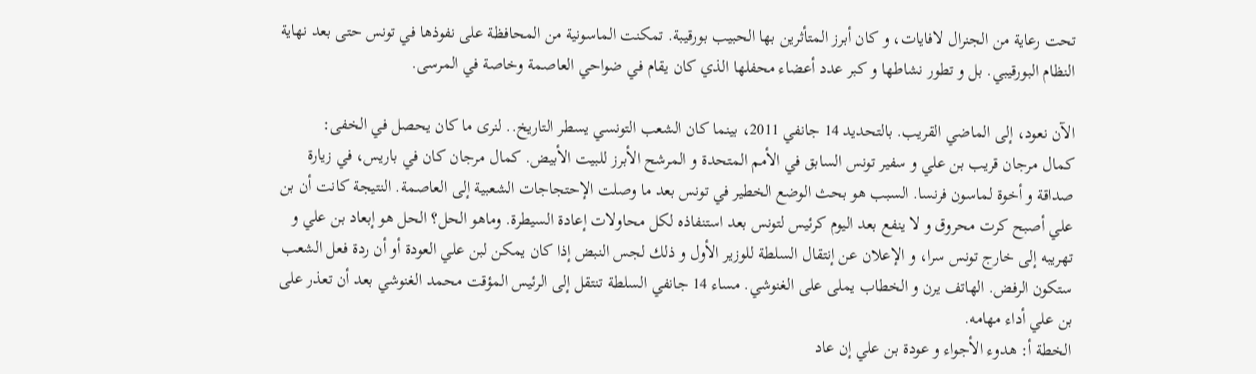تحت رعاية من الجنرال لافايات، و كان أبرز المتأثرين بها الحبيب بورقيبة. تمكنت الماسونية من المحافظة على نفوذها في تونس حتى بعد نهاية النظام البورقيبي. بل و تطور نشاطها و كبر عدد أعضاء محفلها الذي كان يقام في ضواحي العاصمة وخاصة في المرسى.

الآن نعود، إلى الماضي القريب. بالتحديد 14 جانفي 2011، بينما كان الشعب التونسي يسطر التاريخ.. لنرى ما كان يحصل في الخفى:
كمال مرجان قريب بن علي و سفير تونس السابق في الأمم المتحدة و المرشح الأبرز للبيت الأبيض. كمال مرجان كان في باريس، في زيارة صداقة و أخوة لماسون فرنسا. السبب هو بحث الوضع الخطير في تونس بعد ما وصلت الإحتجاجات الشعبية إلى العاصمة. النتيجة كانت أن بن علي أصبح كرت محروق و لا ينفع بعد اليوم كرئيس لتونس بعد استنفاذه لكل محاولات إعادة السيطرة. وماهو الحل؟ الحل هو إبعاد بن علي و تهريبه إلى خارج تونس سرا، و الإعلان عن إنتقال السلطة للوزير الأول و ذلك لجس النبض إذا كان يمكن لبن علي العودة أو أن ردة فعل الشعب ستكون الرفض. الهاتف يرن و الخطاب يملى على الغنوشي. مساء 14 جانفي السلطة تنتقل إلى الرئيس المؤقت محمد الغنوشي بعد أن تعذر على بن علي أداء مهامه.
الخطة أ: هدوء الأجواء و عودة بن علي إن عاد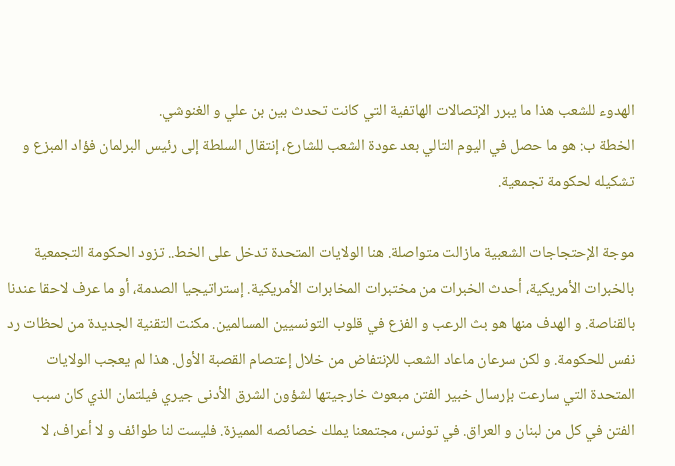الهدوء للشعب هذا ما يبرر الإتصالات الهاتفية التي كانت تحدث بين بن علي و الغنوشي.
الخطة ب: هو ما حصل في اليوم التالي بعد عودة الشعب للشارع، إنتقال السلطة إلى رئيس البرلمان فؤاد المبزع و تشكيله لحكومة تجمعية.

موجة الإحتجاجات الشعبية مازالت متواصلة. هنا الولايات المتحدة تدخل على الخط.. تزود الحكومة التجمعية بالخبرات الأمريكية، أحدث الخبرات من مختبرات المخابرات الأمريكية. إستراتيجيا الصدمة، أو ما عرف لاحقا عندنا بالقناصة. و الهدف منها هو بث الرعب و الفزع في قلوب التونسيين المسالمين. مكنت التقنية الجديدة من لحظات رد نفس للحكومة. و لكن سرعان ماعاد الشعب للإنتفاض من خلال إعتصام القصبة الأول. هذا لم يعجب الولايات المتحدة التي سارعت بإرسال خبير الفتن مبعوث خارجيتها لشؤون الشرق الأدنى جيري فيلتمان الذي كان سبب الفتن في كل من لبنان و العراق. في تونس، مجتمعنا يملك خصائصه المميزة. فليست لنا طوائف و لا أعراف، لا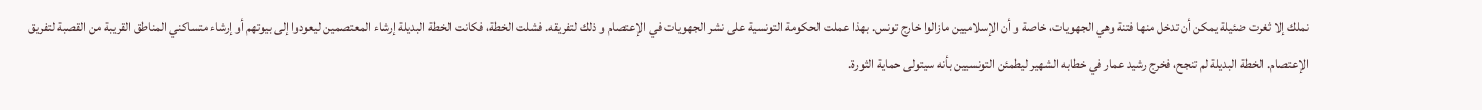نملك إلا ثغرت ضئيلة يمكن أن تدخل منها فتنة وهي الجهويات، خاصة و أن الإسلاميين مازالوا خارج تونس. بهذا عملت الحكومة التونسية على نشر الجهويات في الإعتصام و ذلك لتفريقه. فشلت الخطة، فكانت الخطة البديلة إرشاء المعتصمين ليعودوا إلى بيوتهم أو إرشاء متساكني المناطق القريبة من القصبة لتفريق الإعتصام. الخطة البديلة لم تنجح، فخرج رشيد عمار في خطابه الشهير ليطمئن التونسيين بأنه سيتولى حماية الثورة.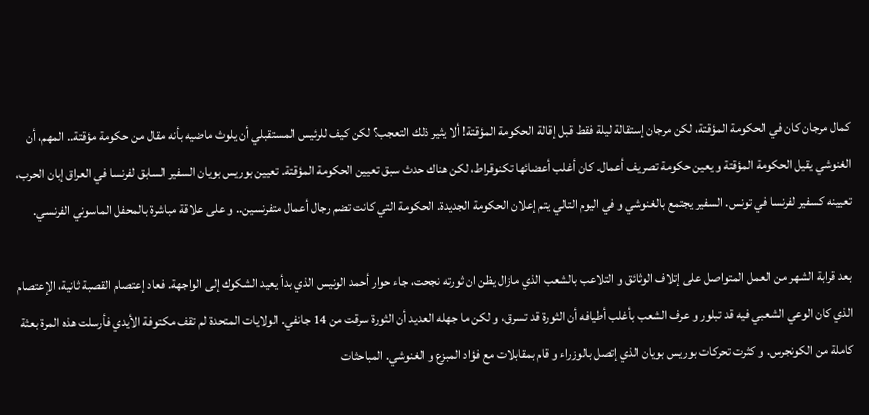كمال مرجان كان في الحكومة المؤقتة، لكن مرجان إستقالة ليلة فقط قبل إقالة الحكومة المؤقتة! ألا يثير ذلك التعجب؟ لكن كيف للرئيس المستقبلي أن يلوث ماضيه بأنه مقال من حكومة مؤقتة.. المهم، أن الغنوشي يقيل الحكومة المؤقتة و يعين حكومة تصريف أعمال. كان أغلب أعضائها تكنوقراط، لكن هناك حدث سبق تعيين الحكومة المؤقتة. تعيين بوريس بويان السفير السابق لفرنسا في العراق إبان الحرب، تعيينه كسفير لفرنسا في تونس. السفير يجتمع بالغنوشي و في اليوم التالي يتم إعلان الحكومة الجديدة. الحكومة التي كانت تضم رجال أعمال متفرنسين.. و على علاقة مباشرة بالمحفل الماسوني الفرنسي.

بعد قرابة الشهر من العمل المتواصل على إتلاف الوثائق و التلاعب بالشعب الذي مازال يظن ان ثورته نجحت، جاء حوار أحمد الونيس الذي بدأ يعيد الشكوك إلى الواجهة. فعاد إعتصام القصبة ثانية، الإعتصام الذي كان الوعي الشعبي فيه قد تبلور و عرف الشعب بأغلب أطيافه أن الثورة قد تسرق، و لكن ما جهله العديد أن الثورة سرقت من 14 جانفي. الولايات المتحدة لم تقف مكتوفة الأيدي فأرسلت هذه المرة بعثة كاملة من الكونجرس. و كثرت تحركات بوريس بويان الذي إتصل بالوزراء و قام بمقابلات مع فؤاد المبزع و الغنوشي. المباحثات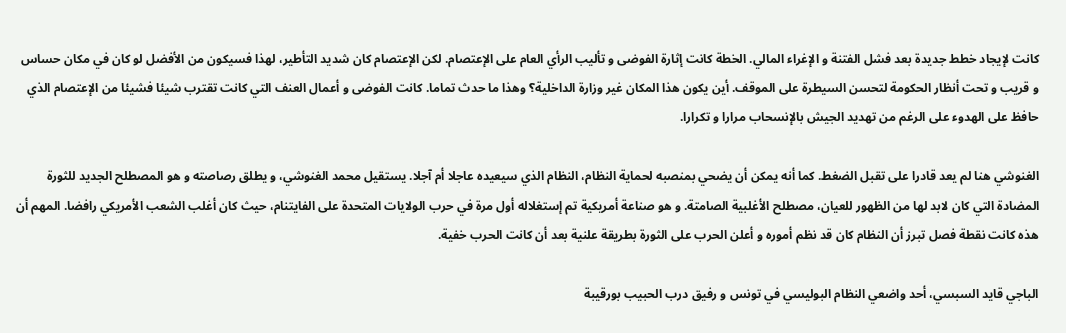كانت لإيجاد خطط جديدة بعد فشل الفتنة و الإغراء المالي. الخطة كانت إثارة الفوضى و تأليب الرأي العام على الإعتصام. لكن الإعتصام كان شديد التأطير، لهذا فسيكون من الأفضل لو كان في مكان حساس و قريب و تحت أنظار الحكومة لتحسن السيطرة على الموقف. أين يكون هذا المكان غير وزارة الداخلية؟ وهذا ما حدث تماما. كانت الفوضى و أعمال العنف التي كانت تقترب شيئا فشيئا من الإعتصام الذي حافظ على الهدوء على الرغم من تهديد الجيش بالإنسحاب مرارا و تكرارا.

الغنوشي هنا لم يعد قادرا على تقبل الضغط. كما أنه يمكن أن يضحي بمنصبه لحماية النظام، النظام الذي سيعيده عاجلا أم آجلا. يستقيل محمد الغنوشي، و يطلق رصاصته و هو المصطلح الجديد للثورة المضادة التي كان لابد لها من الظهور للعيان، مصطلح الأغلبية الصامتة. و هو صناعة أمريكية تم إستغلاله أول مرة في حرب الولايات المتحدة على الفايتنام، حيث كان أغلب الشعب الأمريكي رافضا. المهم أن هذه كانت نقطة فصل تبرز أن النظام كان قد نظم أموره و أعلن الحرب على الثورة بطريقة علنية بعد أن كانت الحرب خفية.

الباجي قايد السبسي، أحد واضعي النظام البوليسي في تونس و رفيق درب الحبيب بورقيبة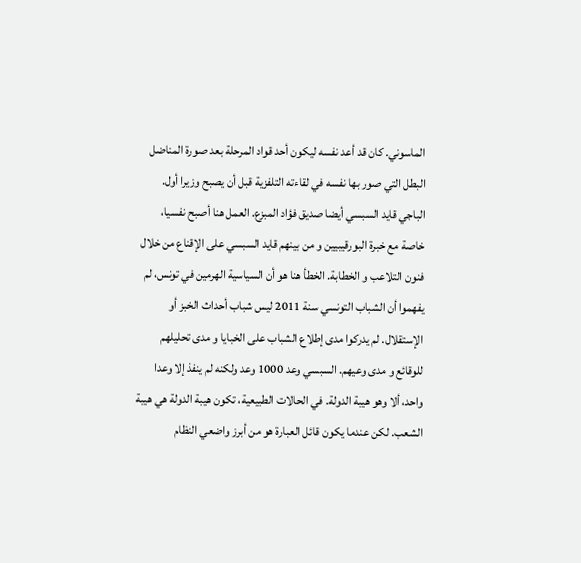الماسوني. كان قد أعد نفسه ليكون أحد قواد المرحلة بعد صورة المناضل البطل التي صور بها نفسه في لقاءته التلفزية قبل أن يصبح وزيرا أول. الباجي قايد السبسي أيضا صديق فؤاد المبزع. العمل هنا أصبح نفسيا، خاصة مع خبرة البورقيبيين و من بينهم قايد السبسي على الإقناع من خلال فنون التلاعب و الخطابة. الخطأ هنا هو أن السياسية الهرمين في تونس، لم يفهموا أن الشباب التونسي سنة 2011 ليس شباب أحداث الخبز أو الإستقلال. لم يدركوا مدى إطلاع الشباب على الخبايا و مدى تحليلهم للوقائع و مدى وعيهم. السبسي وعد 1000 وعد ولكنه لم ينفذ إلا وعدا واحد، ألا وهو هيبة الدولة. في الحالات الطبيعية، تكون هيبة الدولة هي هيبة الشعب. لكن عندما يكون قائل العبارة هو من أبرز واضعي النظام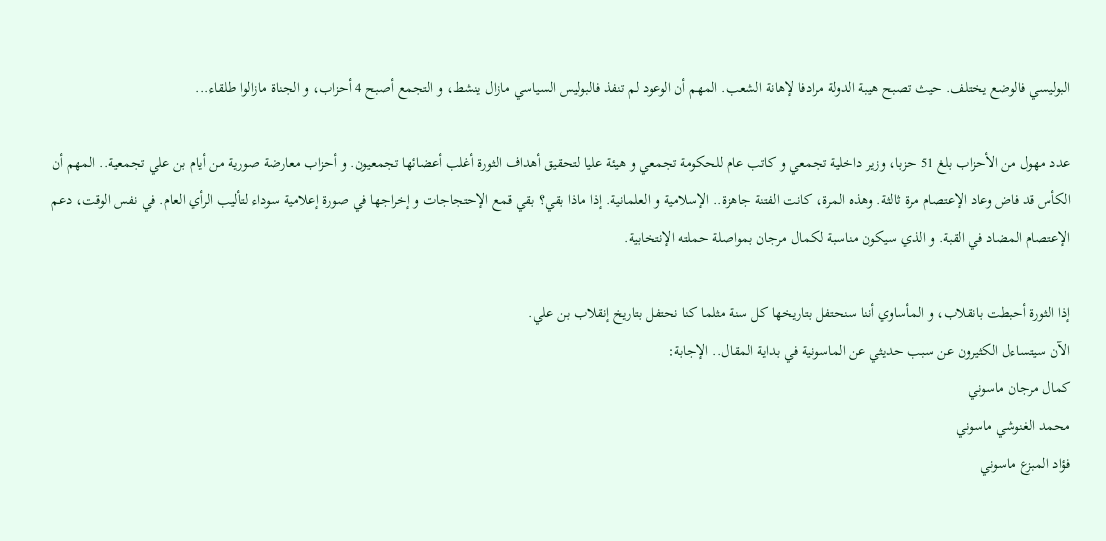البوليسي فالوضع يختلف. حيث تصبح هيبة الدولة مرادفا لإهانة الشعب. المهم أن الوعود لم تنفذ فالبوليس السياسي مازال ينشط، و التجمع أصبح 4 أحزاب، و الجناة مازالوا طلقاء...

عدد مهول من الأحزاب بلغ 51 حزبا، وزير داخلية تجمعي و كاتب عام للحكومة تجمعي و هيئة عليا لتحقيق أهداف الثورة أغلب أعضائها تجمعيون. و أحزاب معارضة صورية من أيام بن علي تجمعية.. المهم أن الكأس قد فاض وعاد الإعتصام مرة ثالثة. وهذه المرة، كانت الفتنة جاهزة.. الإسلامية و العلمانية. إذا ماذا بقي؟ بقي قمع الإحتجاجات و إخراجها في صورة إعلامية سوداء لتأليب الرأي العام. في نفس الوقت، دعم الإعتصام المضاد في القبة. و الذي سيكون مناسبة لكمال مرجان بمواصلة حملته الإنتخابية.

إذا الثورة أحبطت بانقلاب، و المأساوي أننا سنحتفل بتاريخها كل سنة مثلما كنا نحتفل بتاريخ إنقلاب بن علي.
الآن سيتساءل الكثيرون عن سبب حديثي عن الماسونية في بداية المقال.. الإجابة:
كمال مرجان ماسوني
محمد الغنوشي ماسوني
فؤاد المبزع ماسوني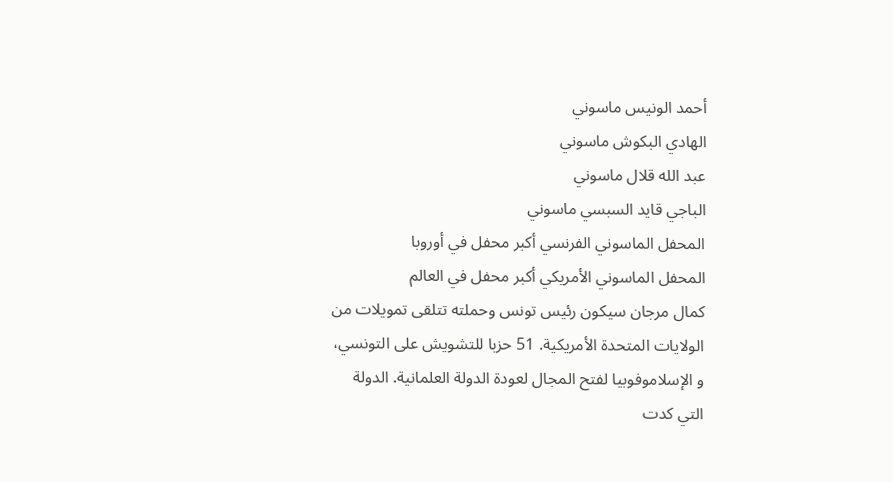أحمد الونيس ماسوني
الهادي البكوش ماسوني
عبد الله قلال ماسوني
الباجي قايد السبسي ماسوني
المحفل الماسوني الفرنسي أكبر محفل في أوروبا
المحفل الماسوني الأمريكي أكبر محفل في العالم
كمال مرجان سيكون رئيس تونس وحملته تتلقى تمويلات من الولايات المتحدة الأمريكية. 51 حزبا للتشويش على التونسي، و الإسلاموفوبيا لفتح المجال لعودة الدولة العلمانية. الدولة التي كدت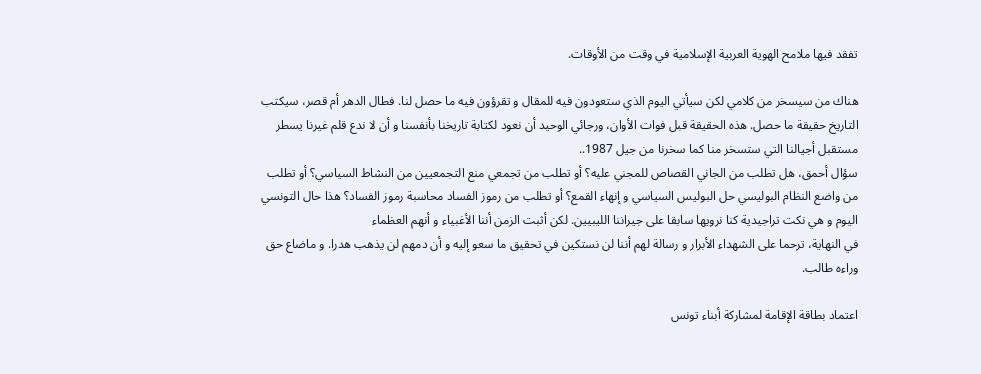تفقد فيها ملامح الهوية العربية الإسلامية في وقت من الأوقات.

هناك من سيسخر من كلامي لكن سيأتي اليوم الذي ستعودون فيه للمقال و تقرؤون فيه ما حصل لنا. فطال الدهر أم قصر، سيكتب التاريخ حقيقة ما حصل. هذه الحقيقة قبل فوات الأوان، ورجائي الوحيد أن نعود لكتابة تاريخنا بأنفسنا و أن لا ندع قلم غيرنا يسطر مستقبل أجيالنا التي ستسخر منا كما سخرنا من جيل 1987..
سؤال أحمق، هل تطلب من الجاني القصاص للمجني عليه؟ أو تطلب من تجمعي منع التجمعيين من النشاط السياسي؟ أو تطلب من واضع النظام البوليسي حل البوليس السياسي و إنهاء القمع؟ أو تطلب من رموز الفساد محاسبة رموز الفساد؟ هذا حال التونسي اليوم و هي نكت تراجيدية كنا نرويها سابقا على جيراننا الليبيين. لكن أثبت الزمن أننا الأغبياء و أنهم العظماء
في النهاية، ترحما على الشهداء الأبرار و رسالة لهم أننا لن نستكين في تحقيق ما سعو إليه و أن دمهم لن يذهب هدرا. و ماضاع حق وراءه طالب.

اعتماد بطاقة الإقامة لمشاركة أبناء تونس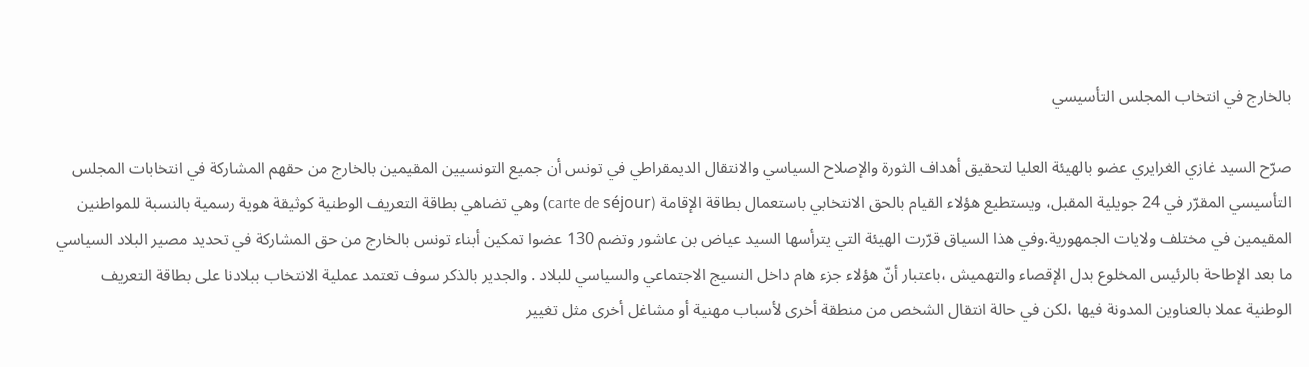بالخارج في انتخاب المجلس التأسيسي

صرّح السيد غازي الغرايري عضو بالهيئة العليا لتحقيق أهداف الثورة والإصلاح السياسي والانتقال الديمقراطي في تونس أن جميع التونسيين المقيمين بالخارج من حقهم المشاركة في انتخابات المجلس التأسيسي المقرّر في 24 جويلية المقبل، ويستطيع هؤلاء القيام بالحق الانتخابي باستعمال بطاقة الإقامة (carte de séjour) وهي تضاهي بطاقة التعريف الوطنية كوثيقة هوية رسمية بالنسبة للمواطنين المقيمين في مختلف ولايات الجمهورية.وفي هذا السياق قرّرت الهيئة التي يترأسها السيد عياض بن عاشور وتضم 130 عضوا تمكين أبناء تونس بالخارج من حق المشاركة في تحديد مصير البلاد السياسي ما بعد الإطاحة بالرئيس المخلوع بدل الإقصاء والتهميش ،باعتبار أنّ هؤلاء جزء هام داخل النسيج الاجتماعي والسياسي للبلاد . والجدير بالذكر سوف تعتمد عملية الانتخاب ببلادنا على بطاقة التعريف الوطنية عملا بالعناوين المدونة فيها ،لكن في حالة انتقال الشخص من منطقة أخرى لأسباب مهنية أو مشاغل أخرى مثل تغيير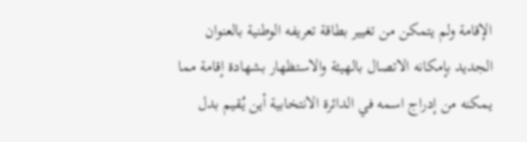الإقامة ولم يتمكن من تغيير بطاقة تعريفه الوطنية بالعنوان الجديد بإمكانه الاتصال بالهيئة والاستظهار بشهادة إقامة مما يمكنه من إدراج اسمه في الدائرة الانتخابية أين يُقيم بدل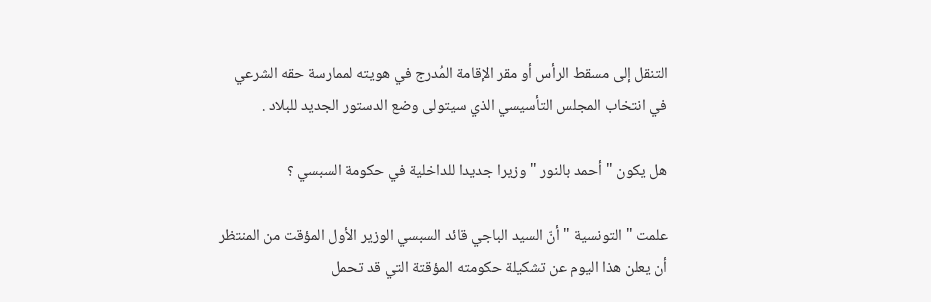التنقل إلى مسقط الرأس أو مقر الإقامة المُدرج في هويته لممارسة حقه الشرعي في انتخاب المجلس التأسيسي الذي سيتولى وضع الدستور الجديد للبلاد .

هل يكون " أحمد بالنور " وزيرا جديدا للداخلية في حكومة السبسي ؟

علمت " التونسية " أنّ السيد الباجي قائد السبسي الوزير الأول المؤقت من المنتظر أن يعلن هذا اليوم عن تشكيلة حكومته المؤقتة التي قد تحمل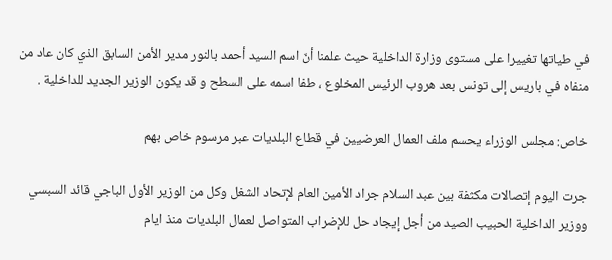في طياتها تغييرا على مستوى وزارة الداخلية حيث علمنا أنّ اسم السيد أحمد بالنور مدير الأمن السابق الذي كان عاد من منفاه في باريس إلى تونس بعد هروب الرئيس المخلوع ، طفا اسمه على السطح و قد يكون الوزير الجديد للداخلية .

خاص: مجلس الوزراء يحسم ملف العمال العرضيين في قطاع البلديات عبر مرسوم خاص بهم

جرت اليوم إتصالات مكثفة بين عبد السلام جراد الأمين العام لإتحاد الشغل وكل من الوزير الأول الباجي قائد السبسي ووزير الداخلية الحبيب الصيد من أجل إيجاد حل للإضراب المتواصل لعمال البلديات منذ ايام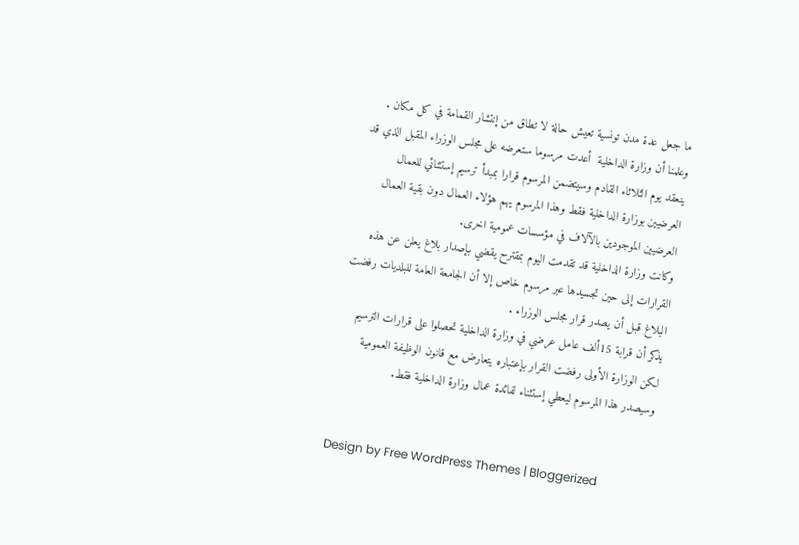ما جعل عدة مدن تونسية تعيش حالة لا تطاق من إنتشار القمامة في كل مكان .
وعلمنا أن وزارة الداخلية  أعدت مرسوما ستعرضه على مجلس الوزراء المقبل الذي قد ينعقد يوم الثلاثاء القادم وسيتضمن المرسوم قرارا بمبدأ ترسيم إستثنائي للعمال العرضيين بوزارة الداخلية فقط وهذا المرسوم يهم هؤلاء العمال دون بقية العمال العرضيين الموجودين بالآلاف في مؤسسات عمومية اخرى.
وكانت وزارة الداخلية قد تقدمت اليوم بمقترح يقضي بإصدار بلاغ يعلن عن هذه القرارات إلى حين تجسيدها عبر مرسوم خاص إلا أن الجامعة العامة للبلديات رفضت البلاغ قبل أن يصدر قرار مجلس الوزراء .
يذكر أن قرابة 15ألف عامل عرضي في وزارة الداخلية تحصلوا على قرارات الترسيم لكن الوزارة الأولى رفضت القرار بإعتباره يتعارض مع قانون الوظيفة العمومية وسيصدر هذا المرسوم ليعطي إستثناء لفائدة عمال وزارة الداخلية فقط.


Design by Free WordPress Themes | Bloggerized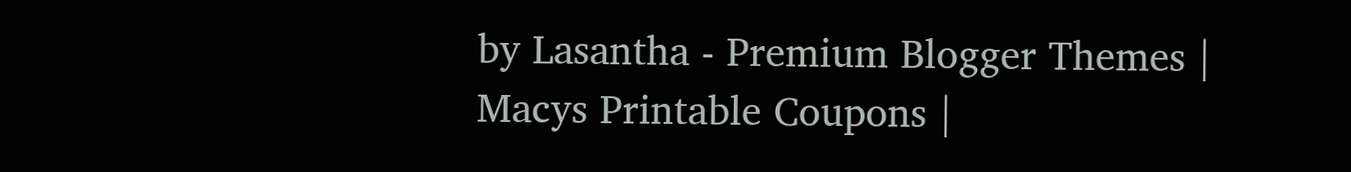by Lasantha - Premium Blogger Themes | Macys Printable Coupons |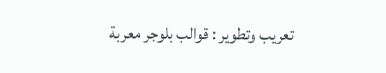تعريب وتطوير : قوالب بلوجر معربة